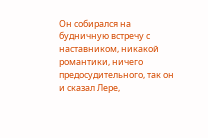Он собирался на будничную встречу с наставником, никакой романтики, ничего предосудительного, так он и сказал Лере,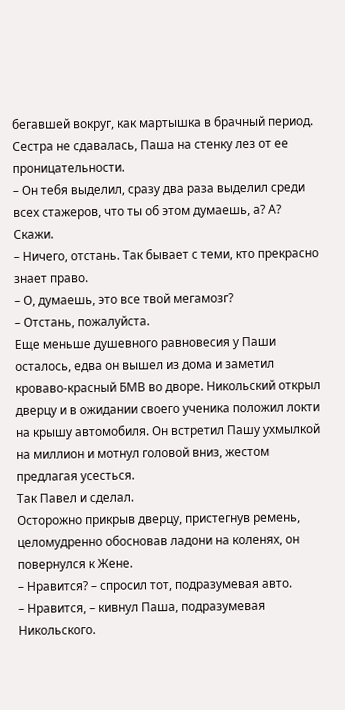бегавшей вокруг, как мартышка в брачный период.
Сестра не сдавалась, Паша на стенку лез от ее проницательности.
– Он тебя выделил, сразу два раза выделил среди всех стажеров, что ты об этом думаешь, а? А? Скажи.
– Ничего, отстань. Так бывает с теми, кто прекрасно знает право.
– О, думаешь, это все твой мегамозг?
– Отстань, пожалуйста.
Еще меньше душевного равновесия у Паши осталось, едва он вышел из дома и заметил кроваво-красный БМВ во дворе. Никольский открыл дверцу и в ожидании своего ученика положил локти на крышу автомобиля. Он встретил Пашу ухмылкой на миллион и мотнул головой вниз, жестом предлагая усесться.
Так Павел и сделал.
Осторожно прикрыв дверцу, пристегнув ремень, целомудренно обосновав ладони на коленях, он повернулся к Жене.
– Нравится? – спросил тот, подразумевая авто.
– Нравится, – кивнул Паша, подразумевая Никольского.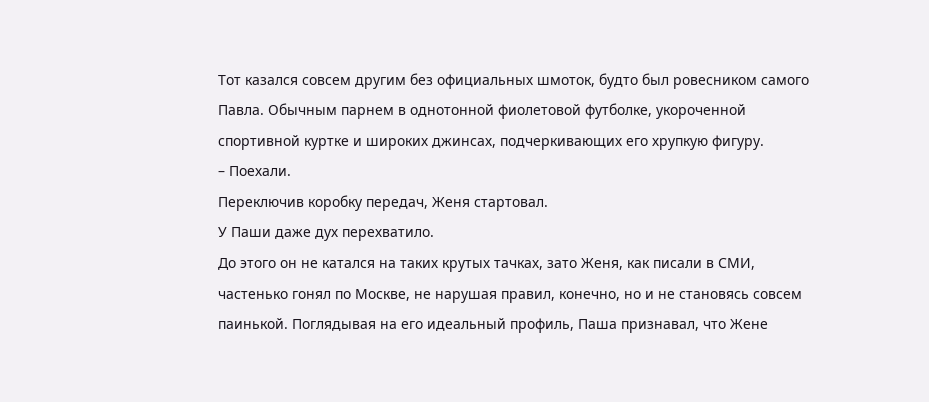Тот казался совсем другим без официальных шмоток, будто был ровесником самого Павла. Обычным парнем в однотонной фиолетовой футболке, укороченной спортивной куртке и широких джинсах, подчеркивающих его хрупкую фигуру.
– Поехали.
Переключив коробку передач, Женя стартовал.
У Паши даже дух перехватило.
До этого он не катался на таких крутых тачках, зато Женя, как писали в СМИ, частенько гонял по Москве, не нарушая правил, конечно, но и не становясь совсем паинькой. Поглядывая на его идеальный профиль, Паша признавал, что Жене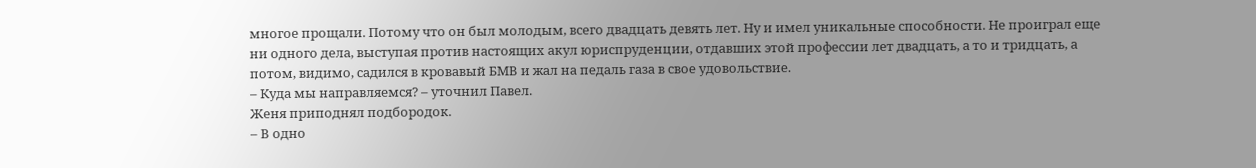многое прощали. Потому что он был молодым, всего двадцать девять лет. Ну и имел уникальные способности. Не проиграл еще ни одного дела, выступая против настоящих акул юриспруденции, отдавших этой профессии лет двадцать, а то и тридцать, а потом, видимо, садился в кровавый БМВ и жал на педаль газа в свое удовольствие.
– Куда мы направляемся? – уточнил Павел.
Женя приподнял подбородок.
– В одно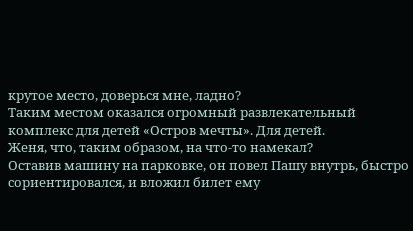крутое место, доверься мне, ладно?
Таким местом оказался огромный развлекательный комплекс для детей «Остров мечты». Для детей.
Женя, что, таким образом, на что-то намекал?
Оставив машину на парковке, он повел Пашу внутрь, быстро сориентировался, и вложил билет ему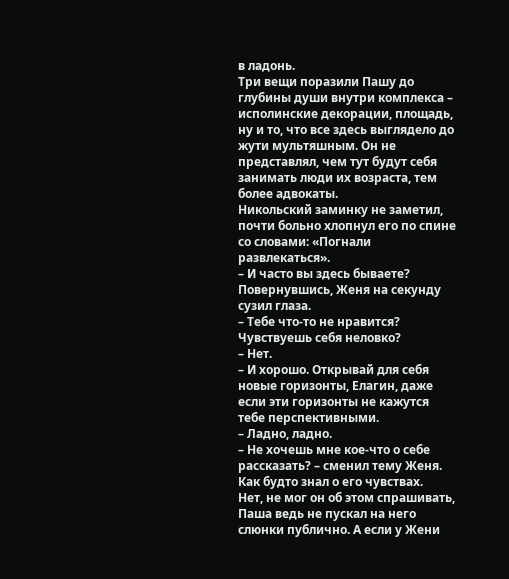в ладонь.
Три вещи поразили Пашу до глубины души внутри комплекса – исполинские декорации, площадь, ну и то, что все здесь выглядело до жути мультяшным. Он не представлял, чем тут будут себя занимать люди их возраста, тем более адвокаты.
Никольский заминку не заметил, почти больно хлопнул его по спине со словами: «Погнали развлекаться».
– И часто вы здесь бываете?
Повернувшись, Женя на секунду сузил глаза.
– Тебе что-то не нравится? Чувствуешь себя неловко?
– Нет.
– И хорошо. Открывай для себя новые горизонты, Елагин, даже если эти горизонты не кажутся тебе перспективными.
– Ладно, ладно.
– Не хочешь мне кое-что о себе рассказать? – сменил тему Женя.
Как будто знал о его чувствах.
Нет, не мог он об этом спрашивать, Паша ведь не пускал на него слюнки публично. А если у Жени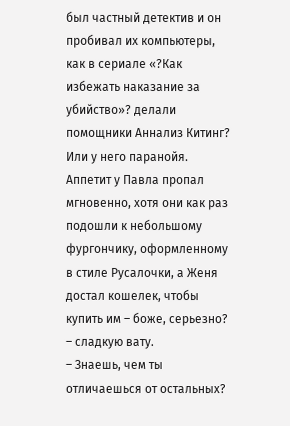был частный детектив и он пробивал их компьютеры, как в сериале «?Как избежать наказание за убийство»? делали помощники Аннализ Китинг? Или у него паранойя.
Аппетит у Павла пропал мгновенно, хотя они как раз подошли к небольшому фургончику, оформленному в стиле Русалочки, а Женя достал кошелек, чтобы купить им – боже, серьезно? – сладкую вату.
– Знаешь, чем ты отличаешься от остальных?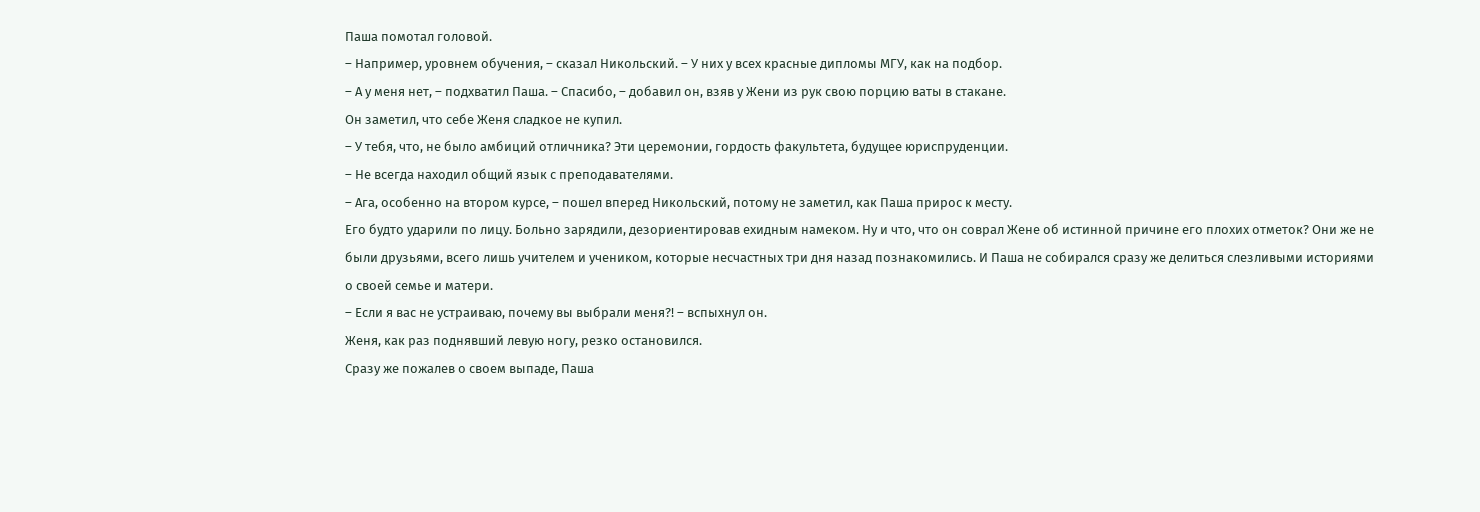Паша помотал головой.
– Например, уровнем обучения, – сказал Никольский. – У них у всех красные дипломы МГУ, как на подбор.
– А у меня нет, – подхватил Паша. – Спасибо, – добавил он, взяв у Жени из рук свою порцию ваты в стакане.
Он заметил, что себе Женя сладкое не купил.
– У тебя, что, не было амбиций отличника? Эти церемонии, гордость факультета, будущее юриспруденции.
– Не всегда находил общий язык с преподавателями.
– Ага, особенно на втором курсе, – пошел вперед Никольский, потому не заметил, как Паша прирос к месту.
Его будто ударили по лицу. Больно зарядили, дезориентировав ехидным намеком. Ну и что, что он соврал Жене об истинной причине его плохих отметок? Они же не были друзьями, всего лишь учителем и учеником, которые несчастных три дня назад познакомились. И Паша не собирался сразу же делиться слезливыми историями о своей семье и матери.
– Если я вас не устраиваю, почему вы выбрали меня?! – вспыхнул он.
Женя, как раз поднявший левую ногу, резко остановился.
Сразу же пожалев о своем выпаде, Паша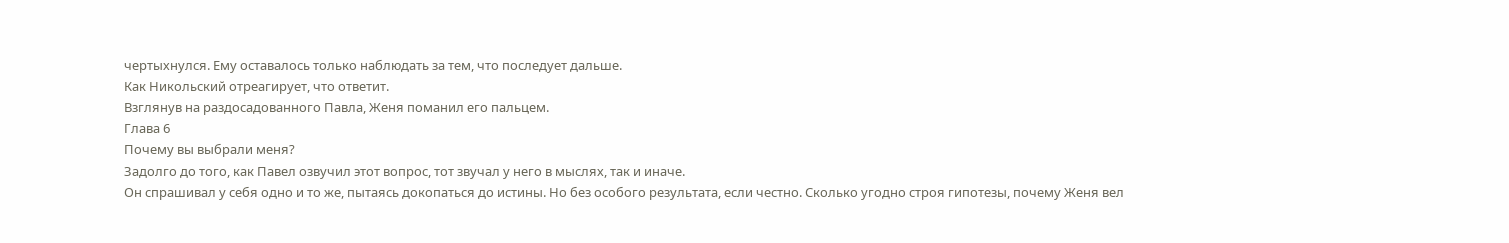чертыхнулся. Ему оставалось только наблюдать за тем, что последует дальше.
Как Никольский отреагирует, что ответит.
Взглянув на раздосадованного Павла, Женя поманил его пальцем.
Глава 6
Почему вы выбрали меня?
Задолго до того, как Павел озвучил этот вопрос, тот звучал у него в мыслях, так и иначе.
Он спрашивал у себя одно и то же, пытаясь докопаться до истины. Но без особого результата, если честно. Сколько угодно строя гипотезы, почему Женя вел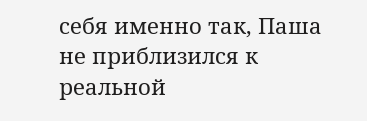себя именно так, Паша не приблизился к реальной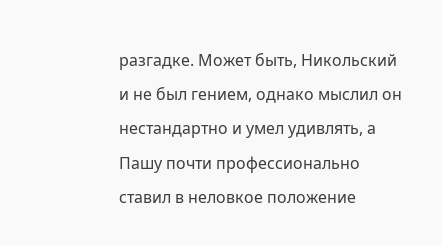разгадке. Может быть, Никольский и не был гением, однако мыслил он нестандартно и умел удивлять, а Пашу почти профессионально ставил в неловкое положение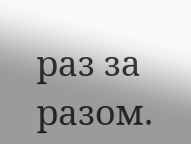раз за разом.